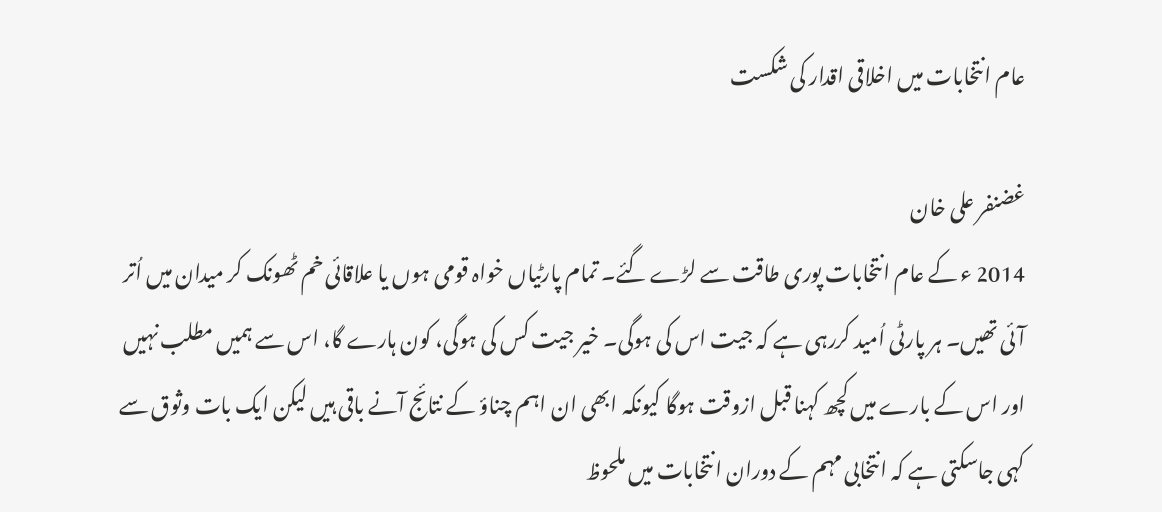عام انتخابات میں اخلاقی اقدار کی شکست

غضنفر علی خان
2014 ء کے عام انتخابات پوری طاقت سے لڑے گئے۔ تمام پارٹیاں خواہ قومی ہوں یا علاقائی خم ٹھونک کر میدان میں اُتر آئی تھیں۔ ہر پارٹی اُمید کررہی ہے کہ جیت اس کی ہوگی۔ خیر جیت کس کی ہوگی، کون ہارے گا، اس سے ہمیں مطلب نہیں اور اس کے بارے میں کچھ کہنا قبل ازوقت ہوگا کیونکہ ابھی ان اہم چناؤ کے نتائج آنے باقی ہیں لیکن ایک بات وثوق سے کہی جاسکتی ہے کہ انتخابی مہم کے دوران انتخابات میں ملحوظ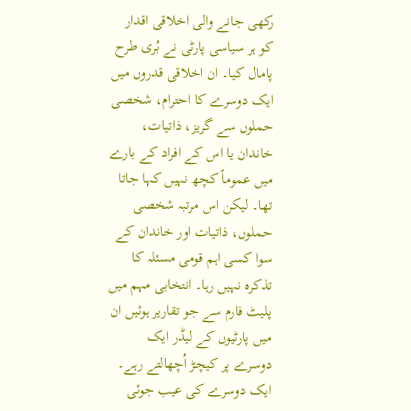رکھی جانے والی اخلاقی اقدار کو ہر سیاسی پارٹی نے بُری طرح پامال کیا۔ ان اخلاقی قدروں میں ایک دوسرے کا احترام، شخصی حملوں سے گریز، ذاتیات، خاندان یا اس کے افراد کے بارے میں عموماً کچھ نہیں کہا جاتا تھا۔ لیکن اس مرتبہ شخصی حملوں، ذاتیات اور خاندان کے سوا کسی اہم قومی مسئلہ کا تذکرہ نہیں رہا۔ انتخابی مہم میں پلیٹ فارم سے جو تقاریر ہوئیں ان میں پارٹیوں کے لیڈر ایک دوسرے پر کیچڑ اُچھالتے رہے۔ ایک دوسرے کی عیب جوئی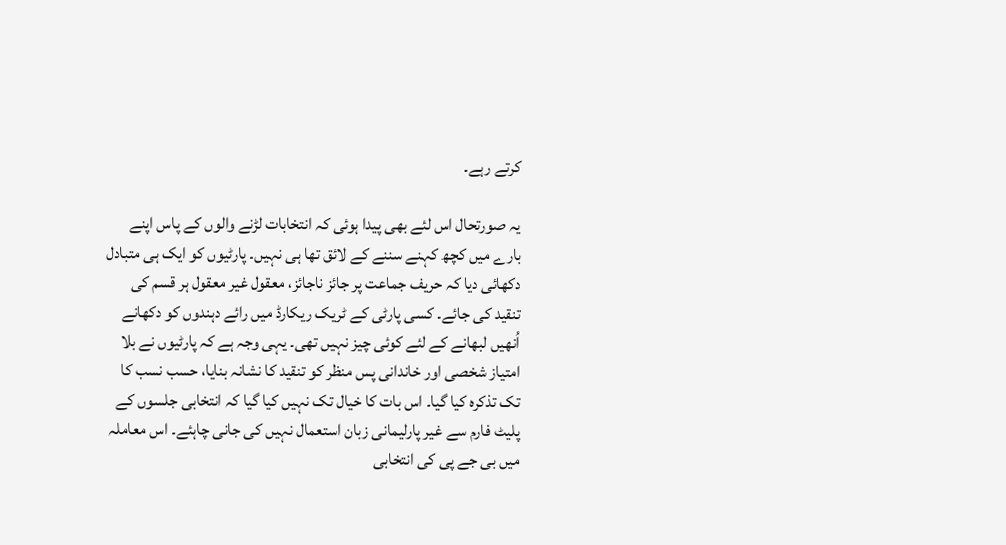کرتے رہے۔

یہ صورتحال اس لئے بھی پیدا ہوئی کہ انتخابات لڑنے والوں کے پاس اپنے بارے میں کچھ کہنے سننے کے لائق تھا ہی نہیں۔ پارٹیوں کو ایک ہی متبادل دکھائی دیا کہ حریف جماعت پر جائز ناجائز، معقول غیر معقول ہر قسم کی تنقید کی جائے۔ کسی پارٹی کے ٹریک ریکارڈ میں رائے دہندوں کو دکھانے اُنھیں لبھانے کے لئے کوئی چیز نہیں تھی۔ یہی وجہ ہے کہ پارٹیوں نے بلا امتیاز شخصی اور خاندانی پس منظر کو تنقید کا نشانہ بنایا، حسب نسب کا تک تذکرہ کیا گیا۔ اس بات کا خیال تک نہیں کیا گیا کہ انتخابی جلسوں کے پلیٹ فارم سے غیر پارلیمانی زبان استعمال نہیں کی جانی چاہئے۔ اس معاملہ میں بی جے پی کی انتخابی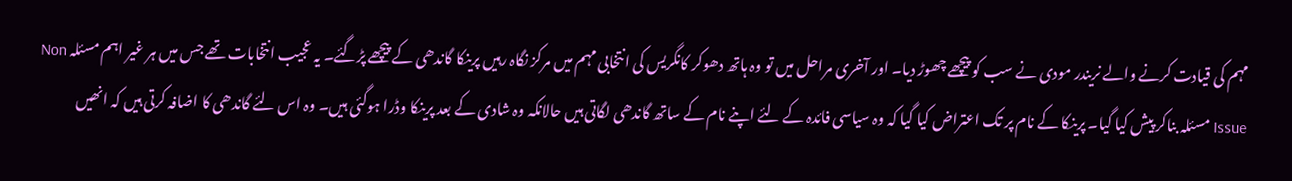مہم کی قیادت کرنے والے نریندر مودی نے سب کو پیچھے چھوڑ دیا۔ اور آخری مراحل میں تو وہ ہاتھ دھوکر کانگریس کی انتخابی مہم میں مرکز نگاہ رہیں پرینکا گاندھی کے پیچھے پڑگئے۔ یہ عجیب انتخابات تھے جس میں ہر غیر اہم مسئلہ Non Issue مسئلہ بناکر پیش کیا گیا۔ پرینکا کے نام پر تک اعتراض کیا گیا کہ وہ سیاسی فائدہ کے لئے اپنے نام کے ساتھ گاندھی لگاتی ہیں حالانکہ وہ شادی کے بعد پرینکا وڈرا ہوگئی ہیں۔ وہ اس لئے گاندھی کا اضافہ کرتی ہیں کہ انھیں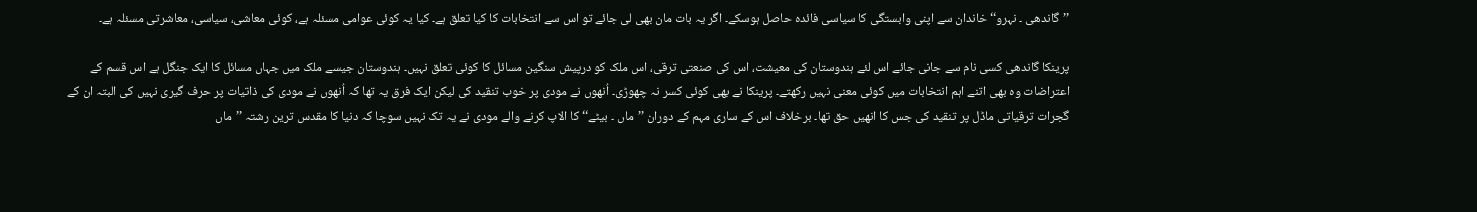’’گاندھی ۔ نہرو‘‘ خاندان سے اپنی وابستگی کا سیاسی فائدہ حاصل ہوسکے۔ اگر یہ بات مان بھی لی جائے تو اس سے انتخابات کا کیا تعلق ہے۔ کیا یہ کوئی عوامی مسئلہ ہے، کوئی معاشی، سیاسی، معاشرتی مسئلہ ہے۔

پرینکا گاندھی کسی نام سے جانی جائے اس لئے ہندوستان کی معیشت، اس کی صنعتی ترقی، اس ملک کو درپیش سنگین مسائل کا کوئی تعلق نہیں۔ ہندوستان جیسے ملک میں جہاں مسائل کا ایک جنگل ہے اس قسم کے اعتراضات وہ بھی اتنے اہم انتخابات میں کوئی معنی نہیں رکھتے۔ پرینکا نے بھی کوئی کسر نہ چھوڑی۔ اُنھوں نے مودی پر خوب تنقید کی لیکن ایک فرق یہ تھا کہ اُنھوں نے مودی کی ذاتیات پر حرف گیری نہیں کی البتہ ان کے گجرات ترقیاتی ماڈل پر تنقید کی جس کا انھیں حق تھا۔ برخلاف اس کے ساری مہم کے دوران ’’ماں ۔ بیٹے‘‘ کا الاپ کرنے والے مودی نے یہ تک نہیں سوچا کہ دنیا کا مقدس ترین رشتہ ’’ماں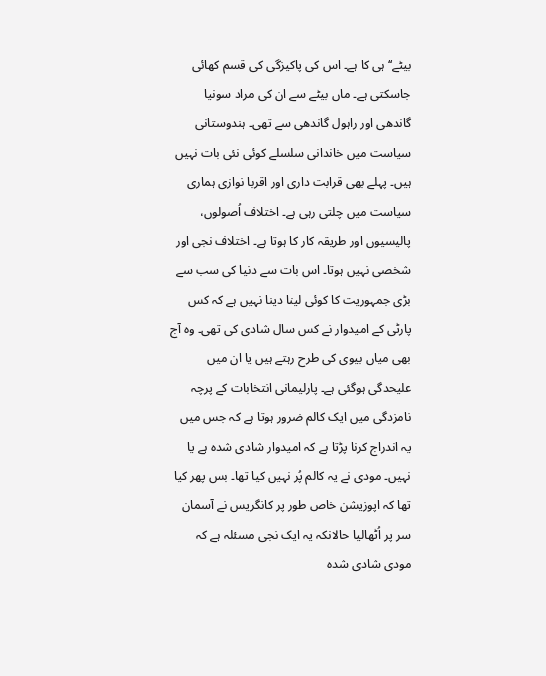بیٹے‘‘ ہی کا ہے۔ اس کی پاکیزگی کی قسم کھائی جاسکتی ہے۔ ماں بیٹے سے ان کی مراد سونیا گاندھی اور راہول گاندھی سے تھی۔ ہندوستانی سیاست میں خاندانی سلسلے کوئی نئی بات نہیں ہیں۔ پہلے بھی قرابت داری اور اقربا نوازی ہماری سیاست میں چلتی رہی ہے۔ اختلاف اُصولوں، پالیسیوں اور طریقہ کار کا ہوتا ہے۔ اختلاف نجی اور شخصی نہیں ہوتا۔ اس بات سے دنیا کی سب سے بڑی جمہوریت کا کوئی لینا دینا نہیں ہے کہ کس پارٹی کے امیدوار نے کس سال شادی کی تھی۔ وہ آج بھی میاں بیوی کی طرح رہتے ہیں یا ان میں علیحدگی ہوگئی ہے۔ پارلیمانی انتخابات کے پرچہ نامزدگی میں ایک کالم ضرور ہوتا ہے کہ جس میں یہ اندراج کرنا پڑتا ہے کہ امیدوار شادی شدہ ہے یا نہیں۔ مودی نے یہ کالم پُر نہیں کیا تھا۔ بس پھر کیا تھا کہ اپوزیشن خاص طور پر کانگریس نے آسمان سر پر اُٹھالیا حالانکہ یہ ایک نجی مسئلہ ہے کہ مودی شادی شدہ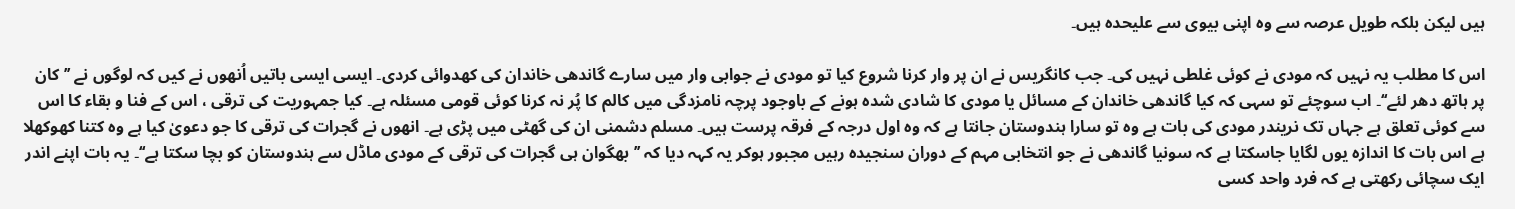ہیں لیکن بلکہ طویل عرصہ سے وہ اپنی بیوی سے علیحدہ ہیں۔

اس کا مطلب یہ نہیں کہ مودی نے کوئی غلطی نہیں کی۔ جب کانگریس نے ان پر وار کرنا شروع کیا تو مودی نے جوابی وار میں سارے گاندھی خاندان کی کھدوائی کردی۔ ایسی ایسی باتیں اُنھوں نے کیں کہ لوگوں نے ’’کان پر ہاتھ دھر لئے‘‘۔ اب سوچئے تو سہی کہ کیا گاندھی خاندان کے مسائل یا مودی کا شادی شدہ ہونے کے باوجود پرچہ نامزدگی میں کالم کا پُر نہ کرنا کوئی قومی مسئلہ ہے۔ کیا جمہوریت کی ترقی ، اس کے فنا و بقاء کا اس سے کوئی تعلق ہے جہاں تک نریندر مودی کی بات ہے وہ تو سارا ہندوستان جانتا ہے کہ وہ اول درجہ کے فرقہ پرست ہیں۔ مسلم دشمنی ان کی گھٹی میں پڑی ہے۔ انھوں نے گجرات کی ترقی کا جو دعویٰ کیا ہے وہ کتنا کھوکھلا ہے اس بات کا اندازہ یوں لگایا جاسکتا ہے کہ سونیا گاندھی نے جو انتخابی مہم کے دوران سنجیدہ رہیں مجبور ہوکر یہ کہہ دیا کہ ’’بھگوان ہی گجرات کی ترقی کے مودی ماڈل سے ہندوستان کو بچا سکتا ہے‘‘۔ یہ بات اپنے اندر ایک سچائی رکھتی ہے کہ فرد واحد کسی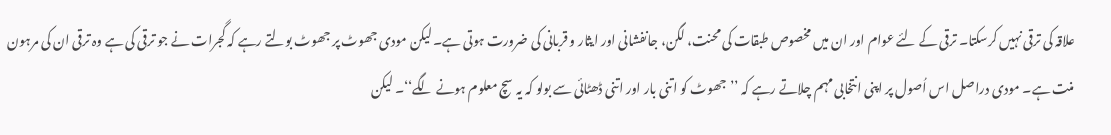علاقہ کی ترقی نہیں کرسکتا۔ ترقی کے لئے عوام اور ان میں مخصوص طبقات کی محنت، لگن، جانفشانی اور ایثار و قربانی کی ضرورت ہوتی ہے۔ لیکن مودی جھوٹ پر جھوٹ بولتے رہے کہ گجرات نے جو ترقی کی ہے وہ ترقی ان کی مرہون منت ہے۔ مودی دراصل اس اُصول پر اپنی انتخابی مہم چلاتے رہے کہ ’’جھوٹ کو اتنی بار اور اتنی ڈھٹائی سے بولو کہ یہ سچ معلوم ہونے لگے‘‘۔ لیکن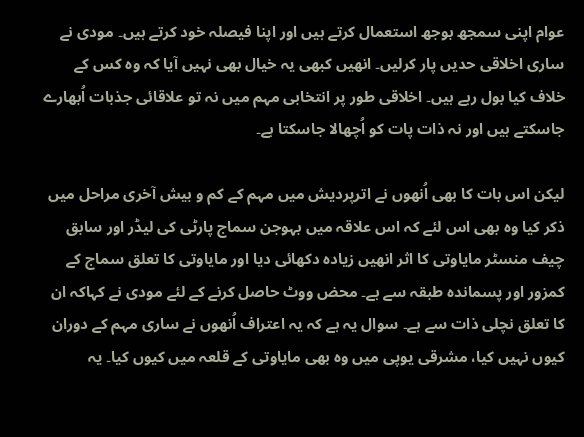عوام اپنی سمجھ بوجھ استعمال کرتے ہیں اور اپنا فیصلہ خود کرتے ہیں۔ مودی نے ساری اخلاقی حدیں پار کرلیں۔ انھیں کبھی یہ خیال بھی نہیں آیا کہ وہ کس کے خلاف کیا بول رہے ہیں۔ اخلاقی طور پر انتخابی مہم میں نہ تو علاقائی جذبات اُبھارے جاسکتے ہیں اور نہ ذات پات کو اُچھالا جاسکتا ہے۔

لیکن اس بات کا بھی اُنھوں نے اترپردیش میں مہم کے کم و بیش آخری مراحل میں ذکر کیا وہ بھی اس لئے کہ اس علاقہ میں بہوجن سماج پارٹی کی لیڈر اور سابق چیف منسٹر مایاوتی کا اثر انھیں زیادہ دکھائی دیا اور مایاوتی کا تعلق سماج کے کمزور اور پسماندہ طبقہ سے ہے۔ محض ووٹ حاصل کرنے کے لئے مودی نے کہاکہ ان کا تعلق نچلی ذات سے ہے۔ سوال یہ ہے کہ یہ اعتراف اُنھوں نے ساری مہم کے دوران کیوں نہیں کیا، مشرقی یوپی میں وہ بھی مایاوتی کے قلعہ میں کیوں کیا۔ یہ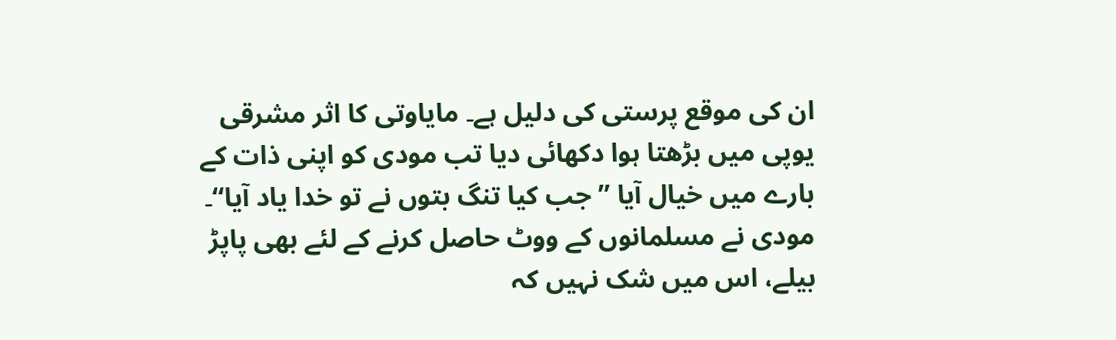ان کی موقع پرستی کی دلیل ہے۔ مایاوتی کا اثر مشرقی یوپی میں بڑھتا ہوا دکھائی دیا تب مودی کو اپنی ذات کے بارے میں خیال آیا ’’جب کیا تنگ بتوں نے تو خدا یاد آیا‘‘۔ مودی نے مسلمانوں کے ووٹ حاصل کرنے کے لئے بھی پاپڑ بیلے، اس میں شک نہیں کہ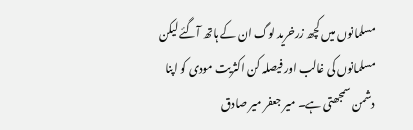مسلمانوں میں کچھ زرخرید لوگ ان کے ہاتھ آگئے لیکن مسلمانوں کی غالب اور فیصلہ کن اکثریت مودی کو اپنا دشمن سمجھتی ہے۔ میر جعفر میر صادق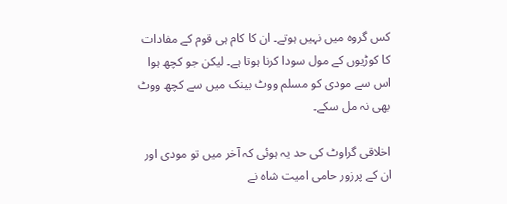کس گروہ میں نہیں ہوتے۔ ان کا کام ہی قوم کے مفادات کا کوڑیوں کے مول سودا کرنا ہوتا ہے۔ لیکن جو کچھ ہوا اس سے مودی کو مسلم ووٹ بینک میں سے کچھ ووٹ بھی نہ مل سکے۔

اخلاقی گراوٹ کی حد یہ ہوئی کہ آخر میں تو مودی اور ان کے پرزور حامی امیت شاہ نے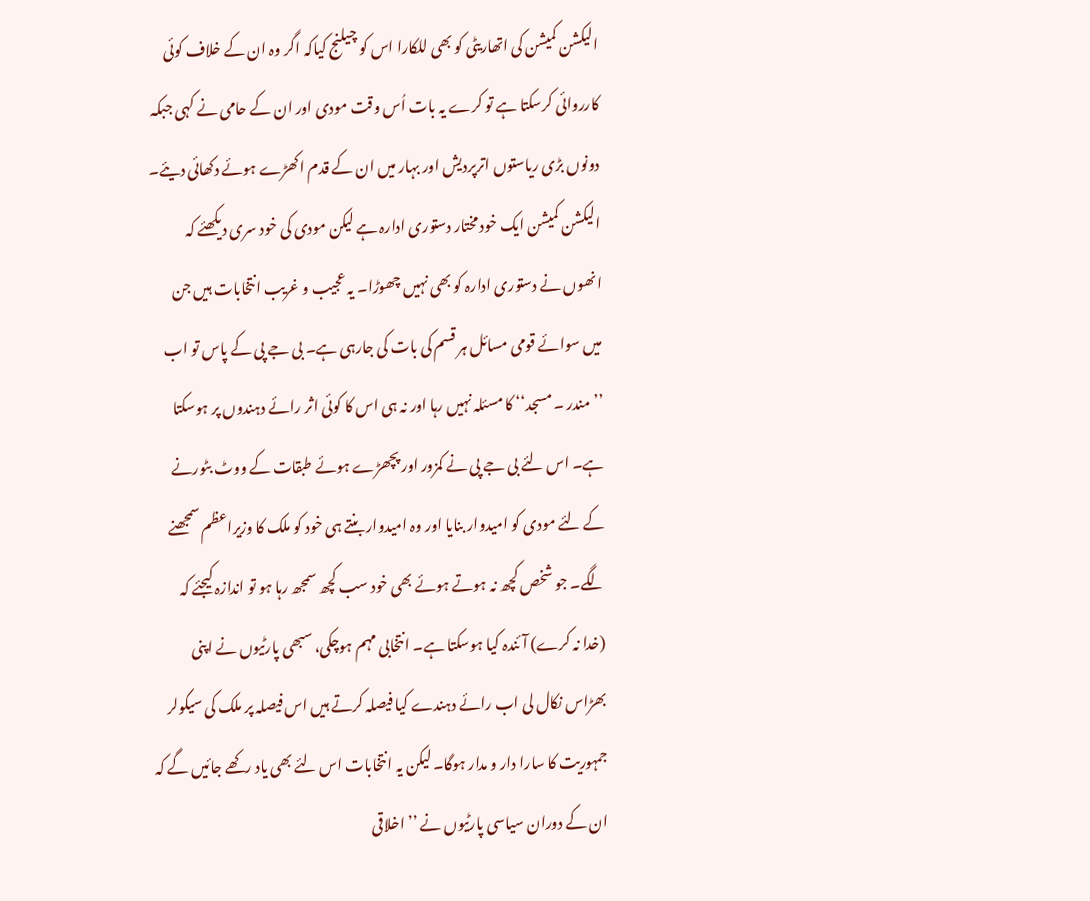الیکشن کمیشن کی اتھاریٹی کو بھی للکارا اس کو چیلنج کیاکہ اگر وہ ان کے خلاف کوئی کارروائی کرسکتا ہے تو کرے یہ بات اُس وقت مودی اور ان کے حامی نے کہی جبکہ دونوں بڑی ریاستوں اترپردیش اور بہار میں ان کے قدم اکھڑے ہوئے دکھائی دیئے۔ الیکشن کمیشن ایک خود مختار دستوری ادارہ ہے لیکن مودی کی خود سری دیکھئے کہ انھوں نے دستوری ادارہ کو بھی نہیں چھوڑا۔ یہ عجیب و غریب انتخابات ہیں جن میں سوائے قومی مسائل ہر قسم کی بات کی جارہی ہے۔ بی جے پی کے پاس تو اب ’’مندر ۔ مسجد‘‘ کا مسئلہ نہیں رہا اور نہ ہی اس کا کوئی اثر رائے دہندوں پر ہوسکتا ہے۔ اس لئے بی جے پی نے کمزور اور پچھڑے ہوئے طبقات کے ووٹ بٹورنے کے لئے مودی کو امیدوار بنایا اور وہ امیدوار بنتے ہی خود کو ملک کا وزیراعظم سمجھنے لگے۔ جو شخص کچھ نہ ہوتے ہوئے بھی خود سب کچھ سمجھ رہا ہو تو اندازہ کیجئے کہ (خدا نہ کرے) آئندہ کیا ہوسکتا ہے۔ انتخابی مہم ہوچکی، سبھی پارٹیوں نے اپنی بھڑاس نکال لی اب رائے دہندے کیا فیصلہ کرتے ہیں اس فیصلہ پر ملک کی سیکولر جمہوریت کا سارا دار و مدار ہوگا۔ لیکن یہ انتخابات اس لئے بھی یاد رکھے جائیں گے کہ ان کے دوران سیاسی پارٹیوں نے ’’اخلاقی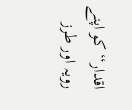اقدار‘‘ کو اپنے رویہ اور طرز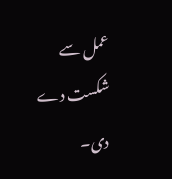عمل سے شکست دے دی۔